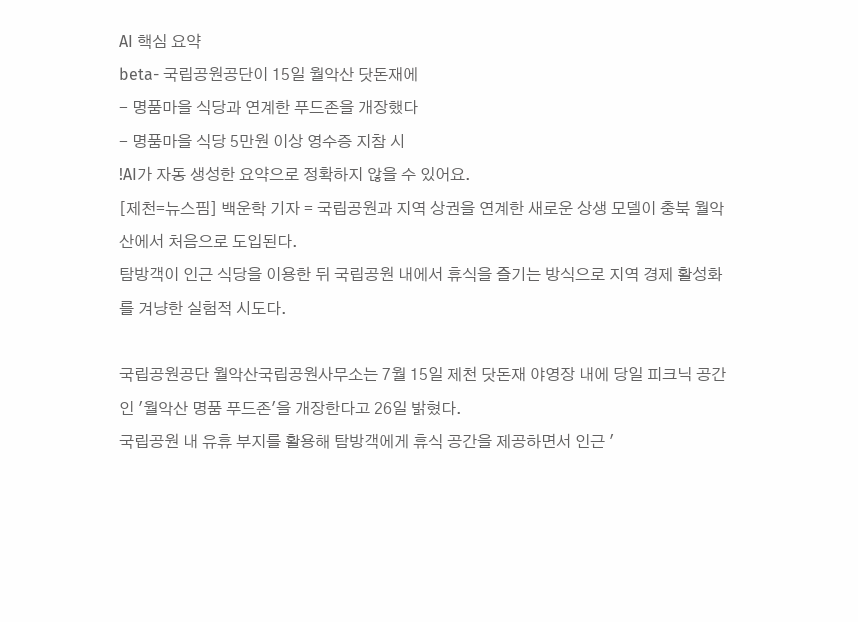AI 핵심 요약
beta- 국립공원공단이 15일 월악산 닷돈재에
- 명품마을 식당과 연계한 푸드존을 개장했다
- 명품마을 식당 5만원 이상 영수증 지참 시
!AI가 자동 생성한 요약으로 정확하지 않을 수 있어요.
[제천=뉴스핌] 백운학 기자 = 국립공원과 지역 상권을 연계한 새로운 상생 모델이 충북 월악산에서 처음으로 도입된다.
탐방객이 인근 식당을 이용한 뒤 국립공원 내에서 휴식을 즐기는 방식으로 지역 경제 활성화를 겨냥한 실험적 시도다.

국립공원공단 월악산국립공원사무소는 7월 15일 제천 닷돈재 야영장 내에 당일 피크닉 공간인 '월악산 명품 푸드존'을 개장한다고 26일 밝혔다.
국립공원 내 유휴 부지를 활용해 탐방객에게 휴식 공간을 제공하면서 인근 '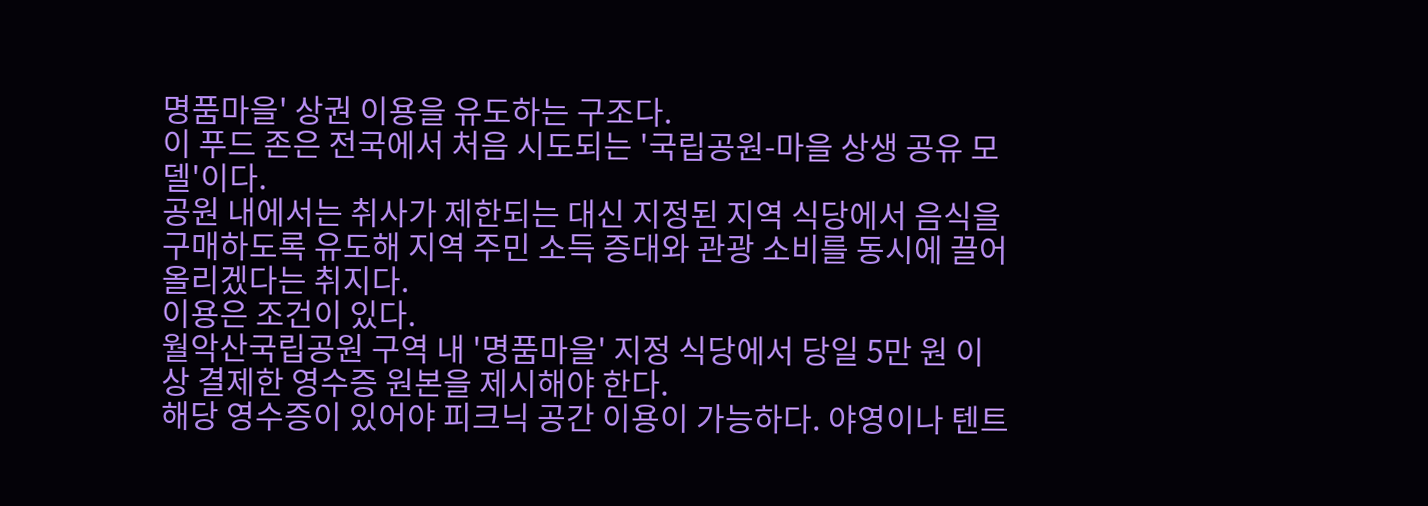명품마을' 상권 이용을 유도하는 구조다.
이 푸드 존은 전국에서 처음 시도되는 '국립공원-마을 상생 공유 모델'이다.
공원 내에서는 취사가 제한되는 대신 지정된 지역 식당에서 음식을 구매하도록 유도해 지역 주민 소득 증대와 관광 소비를 동시에 끌어올리겠다는 취지다.
이용은 조건이 있다.
월악산국립공원 구역 내 '명품마을' 지정 식당에서 당일 5만 원 이상 결제한 영수증 원본을 제시해야 한다.
해당 영수증이 있어야 피크닉 공간 이용이 가능하다. 야영이나 텐트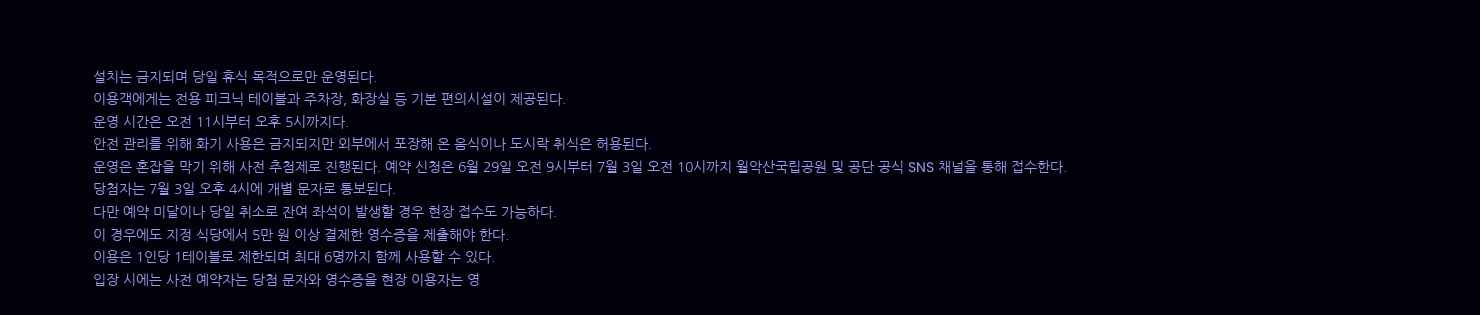설치는 금지되며 당일 휴식 목적으로만 운영된다.
이용객에게는 전용 피크닉 테이블과 주차장, 화장실 등 기본 편의시설이 제공된다.
운영 시간은 오전 11시부터 오후 5시까지다.
안전 관리를 위해 화기 사용은 금지되지만 외부에서 포장해 온 음식이나 도시락 취식은 허용된다.
운영은 혼잡을 막기 위해 사전 추첨제로 진행된다. 예약 신청은 6월 29일 오전 9시부터 7월 3일 오전 10시까지 월악산국립공원 및 공단 공식 SNS 채널을 통해 접수한다.
당첨자는 7월 3일 오후 4시에 개별 문자로 통보된다.
다만 예약 미달이나 당일 취소로 잔여 좌석이 발생할 경우 현장 접수도 가능하다.
이 경우에도 지정 식당에서 5만 원 이상 결제한 영수증을 제출해야 한다.
이용은 1인당 1테이블로 제한되며 최대 6명까지 함께 사용할 수 있다.
입장 시에는 사전 예약자는 당첨 문자와 영수증을 현장 이용자는 영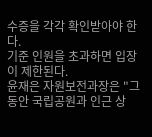수증을 각각 확인받아야 한다.
기준 인원을 초과하면 입장이 제한된다.
윤재은 자원보전과장은 "그동안 국립공원과 인근 상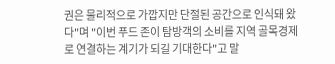권은 물리적으로 가깝지만 단절된 공간으로 인식돼 왔다"며 "이번 푸드 존이 탐방객의 소비를 지역 골목경제로 연결하는 계기가 되길 기대한다"고 말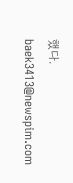했다.
baek3413@newspim.com